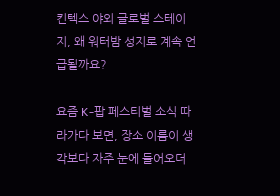킨텍스 야외 글로벌 스테이지, 왜 워터밤 성지로 계속 언급될까요?

요즘 K-팝 페스티벌 소식 따라가다 보면, 장소 이름이 생각보다 자주 눈에 들어오더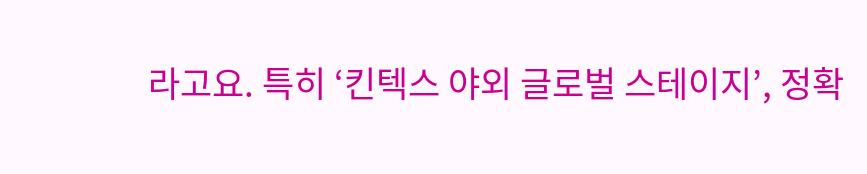라고요. 특히 ‘킨텍스 야외 글로벌 스테이지’, 정확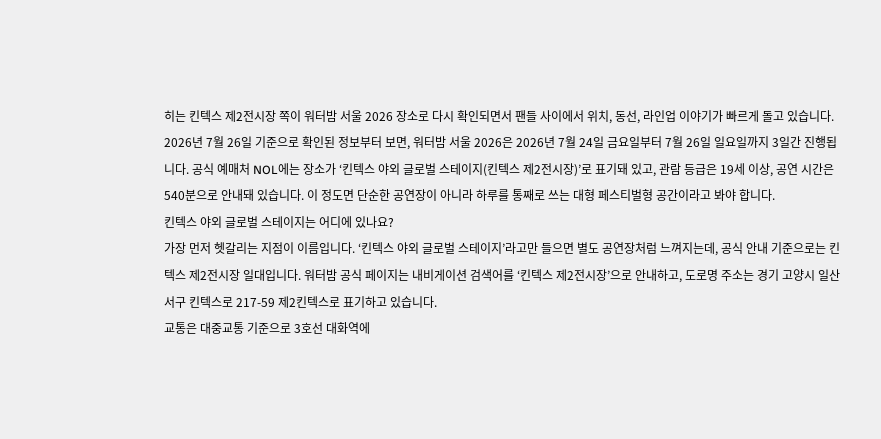히는 킨텍스 제2전시장 쪽이 워터밤 서울 2026 장소로 다시 확인되면서 팬들 사이에서 위치, 동선, 라인업 이야기가 빠르게 돌고 있습니다.
2026년 7월 26일 기준으로 확인된 정보부터 보면, 워터밤 서울 2026은 2026년 7월 24일 금요일부터 7월 26일 일요일까지 3일간 진행됩니다. 공식 예매처 NOL에는 장소가 ‘킨텍스 야외 글로벌 스테이지(킨텍스 제2전시장)’로 표기돼 있고, 관람 등급은 19세 이상, 공연 시간은 540분으로 안내돼 있습니다. 이 정도면 단순한 공연장이 아니라 하루를 통째로 쓰는 대형 페스티벌형 공간이라고 봐야 합니다.
킨텍스 야외 글로벌 스테이지는 어디에 있나요?
가장 먼저 헷갈리는 지점이 이름입니다. ‘킨텍스 야외 글로벌 스테이지’라고만 들으면 별도 공연장처럼 느껴지는데, 공식 안내 기준으로는 킨텍스 제2전시장 일대입니다. 워터밤 공식 페이지는 내비게이션 검색어를 ‘킨텍스 제2전시장’으로 안내하고, 도로명 주소는 경기 고양시 일산서구 킨텍스로 217-59 제2킨텍스로 표기하고 있습니다.
교통은 대중교통 기준으로 3호선 대화역에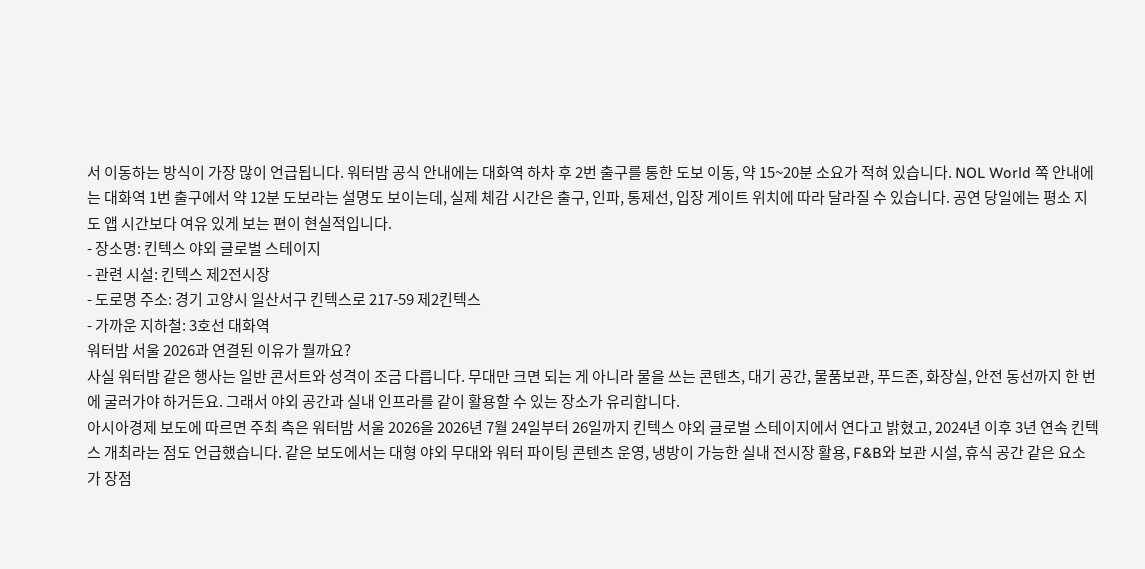서 이동하는 방식이 가장 많이 언급됩니다. 워터밤 공식 안내에는 대화역 하차 후 2번 출구를 통한 도보 이동, 약 15~20분 소요가 적혀 있습니다. NOL World 쪽 안내에는 대화역 1번 출구에서 약 12분 도보라는 설명도 보이는데, 실제 체감 시간은 출구, 인파, 통제선, 입장 게이트 위치에 따라 달라질 수 있습니다. 공연 당일에는 평소 지도 앱 시간보다 여유 있게 보는 편이 현실적입니다.
- 장소명: 킨텍스 야외 글로벌 스테이지
- 관련 시설: 킨텍스 제2전시장
- 도로명 주소: 경기 고양시 일산서구 킨텍스로 217-59 제2킨텍스
- 가까운 지하철: 3호선 대화역
워터밤 서울 2026과 연결된 이유가 뭘까요?
사실 워터밤 같은 행사는 일반 콘서트와 성격이 조금 다릅니다. 무대만 크면 되는 게 아니라 물을 쓰는 콘텐츠, 대기 공간, 물품보관, 푸드존, 화장실, 안전 동선까지 한 번에 굴러가야 하거든요. 그래서 야외 공간과 실내 인프라를 같이 활용할 수 있는 장소가 유리합니다.
아시아경제 보도에 따르면 주최 측은 워터밤 서울 2026을 2026년 7월 24일부터 26일까지 킨텍스 야외 글로벌 스테이지에서 연다고 밝혔고, 2024년 이후 3년 연속 킨텍스 개최라는 점도 언급했습니다. 같은 보도에서는 대형 야외 무대와 워터 파이팅 콘텐츠 운영, 냉방이 가능한 실내 전시장 활용, F&B와 보관 시설, 휴식 공간 같은 요소가 장점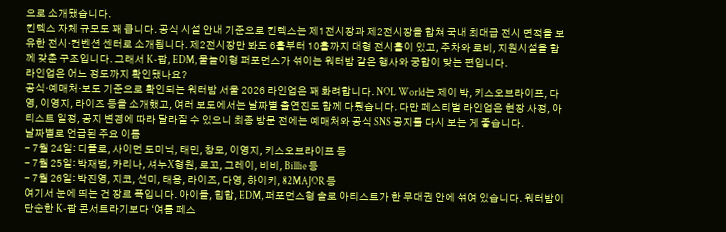으로 소개됐습니다.
킨텍스 자체 규모도 꽤 큽니다. 공식 시설 안내 기준으로 킨텍스는 제1전시장과 제2전시장을 합쳐 국내 최대급 전시 면적을 보유한 전시·컨벤션 센터로 소개됩니다. 제2전시장만 봐도 6홀부터 10홀까지 대형 전시홀이 있고, 주차와 로비, 지원시설을 함께 갖춘 구조입니다. 그래서 K-팝, EDM, 물놀이형 퍼포먼스가 섞이는 워터밤 같은 행사와 궁합이 맞는 편입니다.
라인업은 어느 정도까지 확인됐나요?
공식·예매처·보도 기준으로 확인되는 워터밤 서울 2026 라인업은 꽤 화려합니다. NOL World는 제이 박, 키스오브라이프, 다영, 이영지, 라이즈 등을 소개했고, 여러 보도에서는 날짜별 출연진도 함께 다뤘습니다. 다만 페스티벌 라인업은 현장 사정, 아티스트 일정, 공지 변경에 따라 달라질 수 있으니 최종 방문 전에는 예매처와 공식 SNS 공지를 다시 보는 게 좋습니다.
날짜별로 언급된 주요 이름
- 7월 24일: 디플로, 사이먼 도미닉, 태민, 창모, 이영지, 키스오브라이프 등
- 7월 25일: 박재범, 카리나, 셔누X형원, 로꼬, 그레이, 비비, Billlie 등
- 7월 26일: 박진영, 지코, 선미, 태용, 라이즈, 다영, 하이키, 82MAJOR 등
여기서 눈에 띄는 건 장르 폭입니다. 아이돌, 힙합, EDM, 퍼포먼스형 솔로 아티스트가 한 무대권 안에 섞여 있습니다. 워터밤이 단순한 K-팝 콘서트라기보다 ‘여름 페스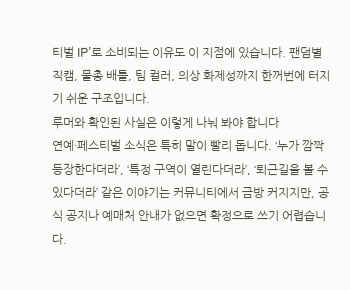티벌 IP’로 소비되는 이유도 이 지점에 있습니다. 팬덤별 직캠, 물총 배틀, 팀 컬러, 의상 화제성까지 한꺼번에 터지기 쉬운 구조입니다.
루머와 확인된 사실은 이렇게 나눠 봐야 합니다
연예·페스티벌 소식은 특히 말이 빨리 돕니다. ‘누가 깜짝 등장한다더라’, ‘특정 구역이 열린다더라’, ‘퇴근길을 볼 수 있다더라’ 같은 이야기는 커뮤니티에서 금방 커지지만, 공식 공지나 예매처 안내가 없으면 확정으로 쓰기 어렵습니다.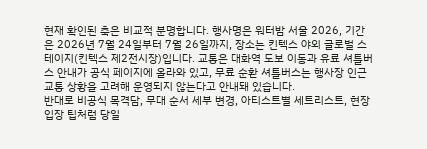현재 확인된 축은 비교적 분명합니다. 행사명은 워터밤 서울 2026, 기간은 2026년 7월 24일부터 7월 26일까지, 장소는 킨텍스 야외 글로벌 스테이지(킨텍스 제2전시장)입니다. 교통은 대화역 도보 이동과 유료 셔틀버스 안내가 공식 페이지에 올라와 있고, 무료 순환 셔틀버스는 행사장 인근 교통 상황을 고려해 운영되지 않는다고 안내돼 있습니다.
반대로 비공식 목격담, 무대 순서 세부 변경, 아티스트별 세트리스트, 현장 입장 팁처럼 당일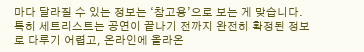마다 달라질 수 있는 정보는 ‘참고용’으로 보는 게 맞습니다. 특히 세트리스트는 공연이 끝나기 전까지 완전히 확정된 정보로 다루기 어렵고, 온라인에 올라온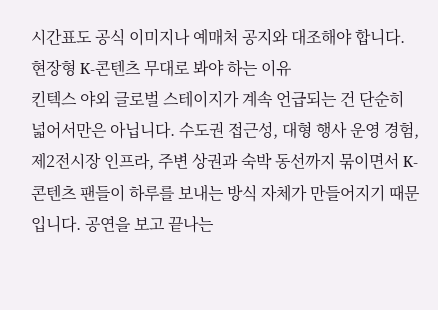시간표도 공식 이미지나 예매처 공지와 대조해야 합니다.
현장형 K-콘텐츠 무대로 봐야 하는 이유
킨텍스 야외 글로벌 스테이지가 계속 언급되는 건 단순히 넓어서만은 아닙니다. 수도권 접근성, 대형 행사 운영 경험, 제2전시장 인프라, 주변 상권과 숙박 동선까지 묶이면서 K-콘텐츠 팬들이 하루를 보내는 방식 자체가 만들어지기 때문입니다. 공연을 보고 끝나는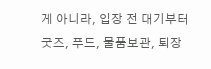게 아니라, 입장 전 대기부터 굿즈, 푸드, 물품보관, 퇴장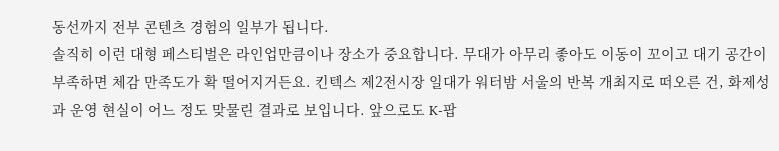동선까지 전부 콘텐츠 경험의 일부가 됩니다.
솔직히 이런 대형 페스티벌은 라인업만큼이나 장소가 중요합니다. 무대가 아무리 좋아도 이동이 꼬이고 대기 공간이 부족하면 체감 만족도가 확 떨어지거든요. 킨텍스 제2전시장 일대가 워터밤 서울의 반복 개최지로 떠오른 건, 화제성과 운영 현실이 어느 정도 맞물린 결과로 보입니다. 앞으로도 K-팝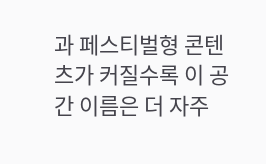과 페스티벌형 콘텐츠가 커질수록 이 공간 이름은 더 자주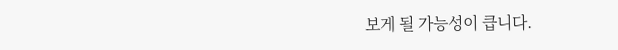보게 될 가능성이 큽니다.